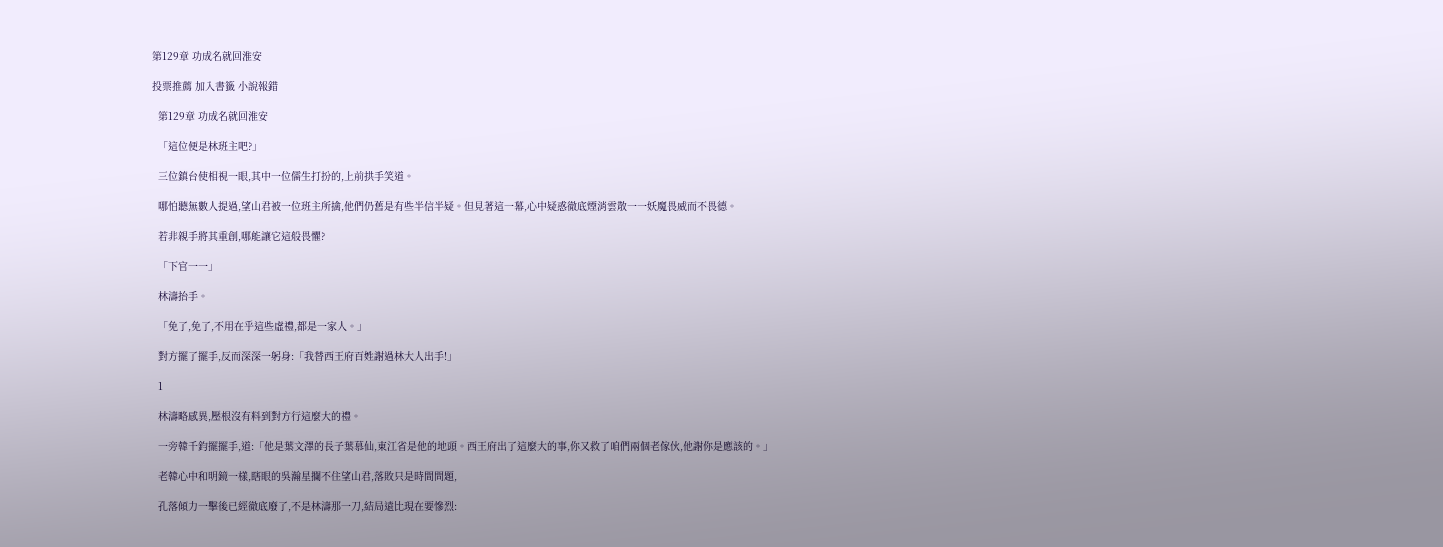第129章 功成名就回淮安

投票推薦 加入書籤 小說報錯

  第129章 功成名就回淮安

  「這位便是林班主吧?」

  三位鎮台使相視一眼,其中一位儒生打扮的,上前拱手笑道。

  哪怕聽無數人提過,望山君被一位班主所擒,他們仍舊是有些半信半疑。但見著這一幕,心中疑惑徹底煙消雲散一一妖魔畏威而不畏德。

  若非親手將其重創,哪能讓它這般畏懼?

  「下官一一」

  林濤抬手。

  「免了,免了,不用在乎這些虛禮,都是一家人。」

  對方擺了擺手,反而深深一躬身:「我替西王府百姓謝過林大人出手!」

  1

  林濤略感異,壓根沒有料到對方行這麼大的禮。

  一旁韓千鈞擺擺手,道:「他是葉文澤的長子葉慕仙,東江省是他的地頭。西王府出了這麼大的事,你又救了咱們兩個老傢伙,他謝你是應該的。」

  老韓心中和明鏡一樣,瞎眼的吳瀚星攔不住望山君,落敗只是時間問題,

  孔落傾力一擊後已經徹底廢了,不是林濤那一刀,結局遠比現在要慘烈: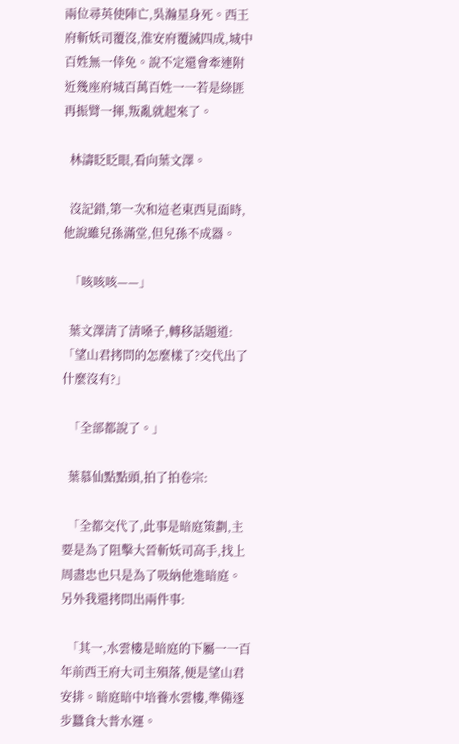兩位尋英使陣亡,吳瀚星身死。西王府斬妖司覆沒,淮安府覆滅四成,城中百姓無一倖免。說不定還會牽連附近幾座府城百萬百姓一一若是綠匪再振臂一揮,叛亂就起來了。

  林濤眨眨眼,看向葉文澤。

  沒記錯,第一次和這老東西見面時,他說雖兒孫滿堂,但兒孫不成器。

  「咳咳咳——」

  葉文澤清了清嗓子,轉移話題道:「望山君拷問的怎麼樣了?交代出了什麼沒有?」

  「全部都說了。」

  葉慕仙點點頭,拍了拍卷宗:

  「全都交代了,此事是暗庭策劃,主要是為了阻擊大晉斬妖司高手,找上周盡忠也只是為了吸納他進暗庭。另外我還拷問出兩件事:

  「其一,水雲樓是暗庭的下屬一一百年前西王府大司主殞落,便是望山君安排。暗庭暗中培養水雲樓,準備逐步蠶食大普水運。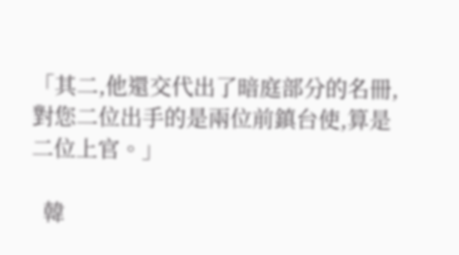「其二,他還交代出了暗庭部分的名冊,對您二位出手的是兩位前鎮台使,算是二位上官。」

  韓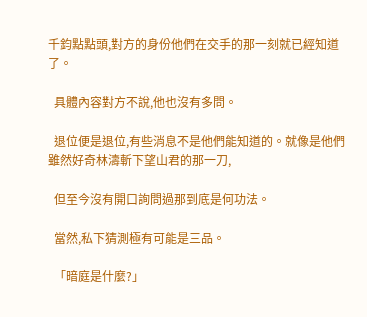千鈞點點頭,對方的身份他們在交手的那一刻就已經知道了。

  具體內容對方不說,他也沒有多問。

  退位便是退位,有些消息不是他們能知道的。就像是他們雖然好奇林濤斬下望山君的那一刀,

  但至今沒有開口詢問過那到底是何功法。

  當然,私下猜測極有可能是三品。

  「暗庭是什麼?」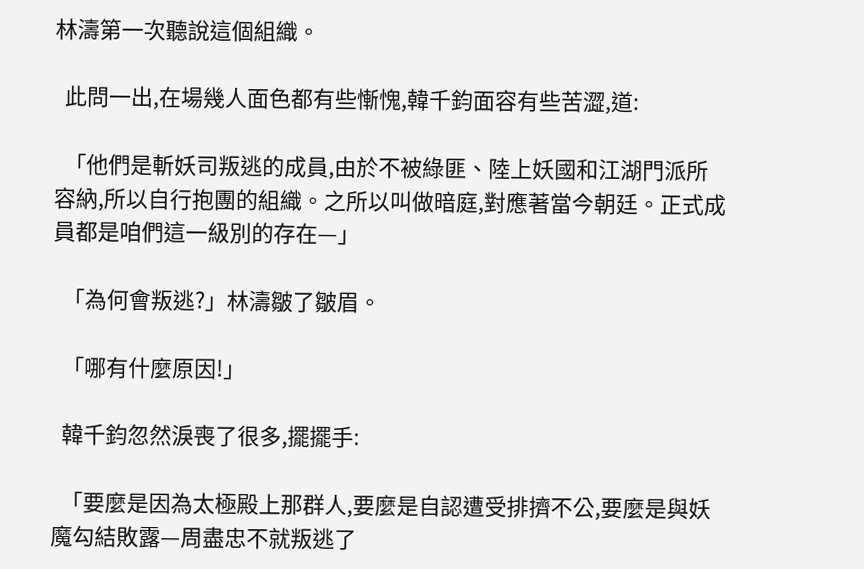林濤第一次聽說這個組織。

  此問一出,在場幾人面色都有些慚愧,韓千鈞面容有些苦澀,道:

  「他們是斬妖司叛逃的成員,由於不被綠匪、陸上妖國和江湖門派所容納,所以自行抱團的組織。之所以叫做暗庭,對應著當今朝廷。正式成員都是咱們這一級別的存在—」

  「為何會叛逃?」林濤皺了皺眉。

  「哪有什麼原因!」

  韓千鈞忽然淚喪了很多,擺擺手:

  「要麼是因為太極殿上那群人,要麼是自認遭受排擠不公,要麼是與妖魔勾結敗露—周盡忠不就叛逃了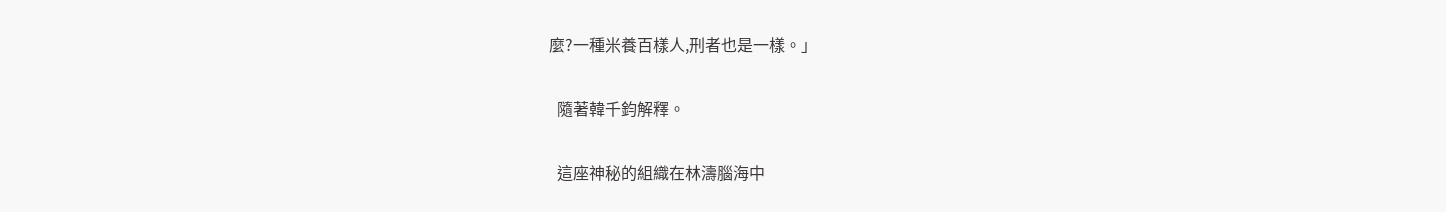麼?一種米養百樣人,刑者也是一樣。」

  隨著韓千鈞解釋。

  這座神秘的組織在林濤腦海中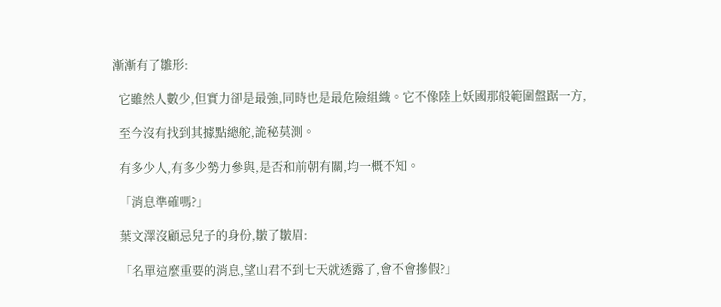漸漸有了雛形:

  它雖然人數少,但實力卻是最強,同時也是最危險組織。它不像陸上妖國那般範圍盤踞一方,

  至今沒有找到其據點總舵,詭秘莫測。

  有多少人,有多少勢力參與,是否和前朝有關,均一概不知。

  「消息準確嗎?」

  葉文澤沒顧忌兒子的身份,皺了皺眉:

  「名單這麼重要的消息,望山君不到七天就透露了,會不會摻假?」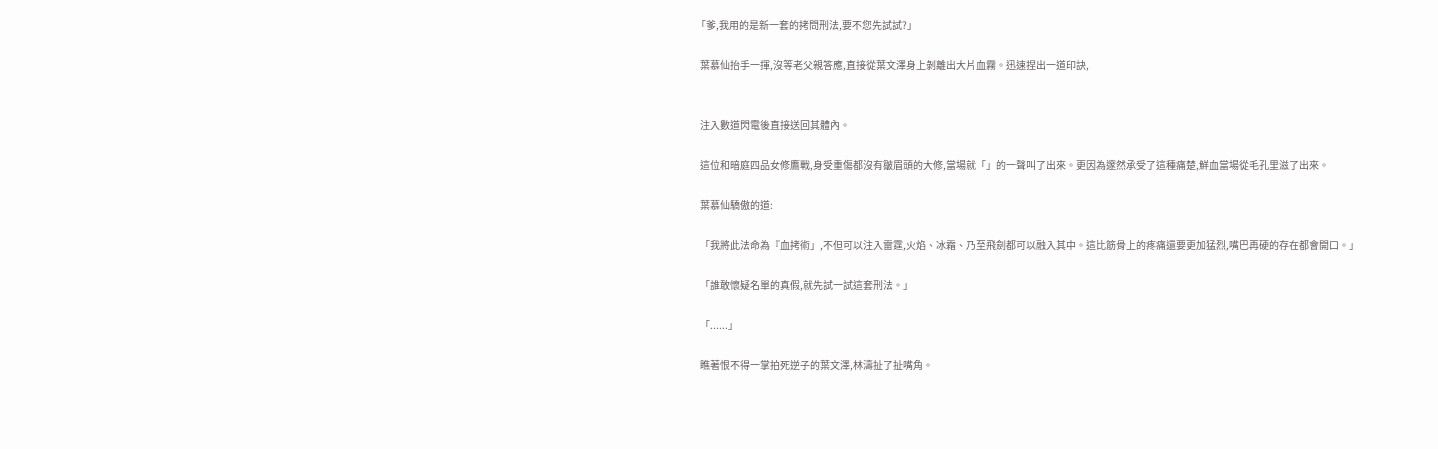「爹,我用的是新一套的拷問刑法,要不您先試試?」

  葉慕仙抬手一揮,沒等老父親答應,直接從葉文澤身上剝離出大片血霧。迅速捏出一道印訣,


  注入數道閃電後直接送回其體內。

  這位和暗庭四品女修鷹戰,身受重傷都沒有皺眉頭的大修,當場就「」的一聲叫了出來。更因為邃然承受了這種痛楚,鮮血當場從毛孔里滋了出來。

  葉慕仙驕傲的道:

  「我將此法命為『血拷術」,不但可以注入雷霆,火焰、冰霜、乃至飛劍都可以融入其中。這比筋骨上的疼痛還要更加猛烈,嘴巴再硬的存在都會開口。」

  「誰敢懷疑名單的真假,就先試一試這套刑法。」

  「......」

  瞧著恨不得一掌拍死逆子的葉文澤,林濤扯了扯嘴角。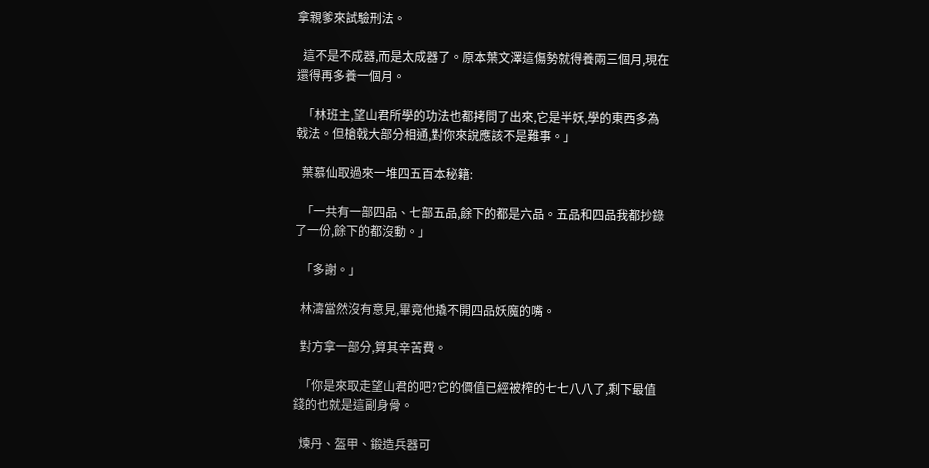拿親爹來試驗刑法。

  這不是不成器,而是太成器了。原本葉文澤這傷勢就得養兩三個月,現在還得再多養一個月。

  「林班主,望山君所學的功法也都拷問了出來,它是半妖,學的東西多為戟法。但槍戟大部分相通,對你來說應該不是難事。」

  葉慕仙取過來一堆四五百本秘籍:

  「一共有一部四品、七部五品,餘下的都是六品。五品和四品我都抄錄了一份,餘下的都沒動。」

  「多謝。」

  林濤當然沒有意見,畢竟他撬不開四品妖魔的嘴。

  對方拿一部分,算其辛苦費。

  「你是來取走望山君的吧?它的價值已經被榨的七七八八了,剩下最值錢的也就是這副身骨。

  煉丹、盔甲、鍛造兵器可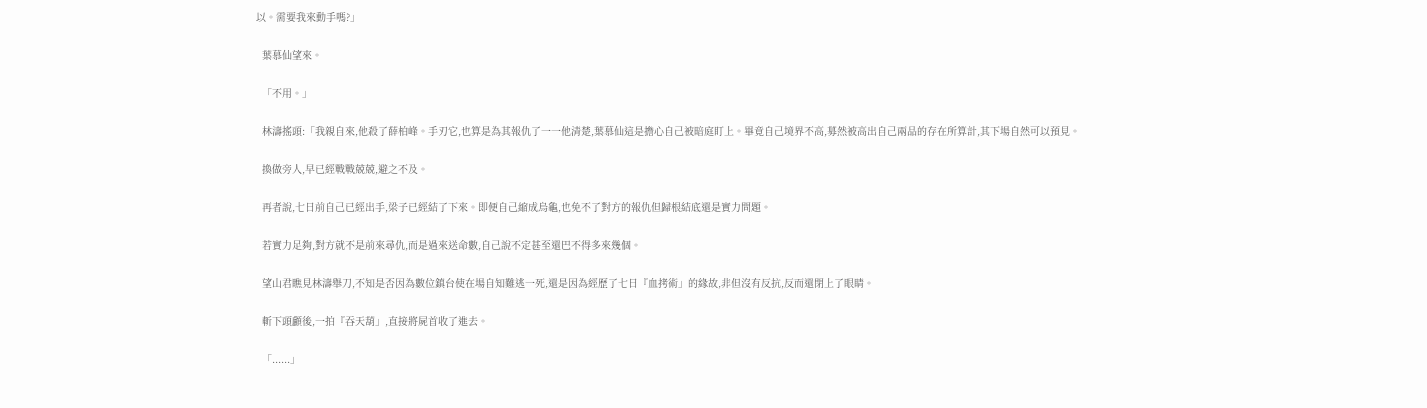以。需要我來動手嗎?」

  葉慕仙望來。

  「不用。」

  林濤搖頭:「我親自來,他殺了薛柏峰。手刃它,也算是為其報仇了一一他清楚,葉慕仙這是擔心自己被暗庭盯上。畢竟自己境界不高,募然被高出自己兩品的存在所算計,其下場自然可以預見。

  換做旁人,早已經戰戰兢兢,避之不及。

  再者說,七日前自己已經出手,梁子已經結了下來。即便自己縮成烏龜,也免不了對方的報仇但歸根結底還是實力問題。

  若實力足夠,對方就不是前來尋仇,而是過來送命數,自己說不定甚至還巴不得多來幾個。

  望山君瞧見林濤舉刀,不知是否因為數位鎮台使在場自知難逃一死,還是因為經歷了七日『血拷術」的緣故,非但沒有反抗,反而還閉上了眼睛。

  斬下頭顱後,一拍『吞天葫」,直接將屍首收了進去。

  「......」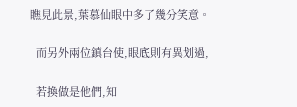瞧見此景,葉慕仙眼中多了幾分笑意。

  而另外兩位鎮台使,眼底則有異划過,

  若換做是他們,知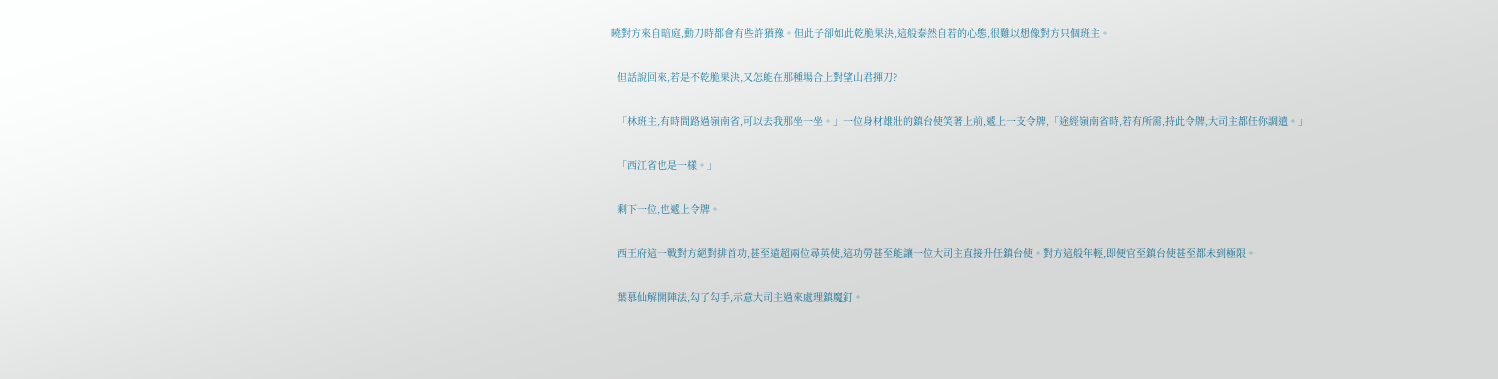曉對方來自暗庭,動刀時都會有些許猶豫。但此子卻如此乾脆果決,這般泰然自若的心態,很難以想像對方只個班主。

  但話說回來,若是不乾脆果決,又怎能在那種場合上對望山君揮刀?

  「林班主,有時間路過嶺南省,可以去我那坐一坐。」一位身材雄壯的鎮台使笑著上前,遞上一支令牌,「途經嶺南省時,若有所需,持此令牌,大司主都任你調遣。」

  「西江省也是一樣。」

  剩下一位,也遞上令牌。

  西王府這一戰對方絕對排首功,甚至遠超兩位尋英使,這功勞甚至能讓一位大司主直接升任鎮台使。對方這般年輕,即便官至鎮台使甚至都未到極限。

  葉慕仙解開陣法,勾了勾手,示意大司主過來處理鎮魔釘。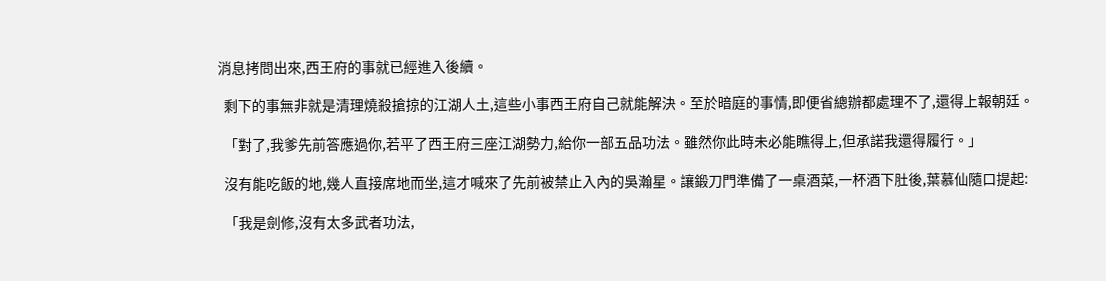消息拷問出來,西王府的事就已經進入後續。

  剩下的事無非就是清理燒殺搶掠的江湖人土,這些小事西王府自己就能解決。至於暗庭的事情,即便省總辦都處理不了,還得上報朝廷。

  「對了,我爹先前答應過你,若平了西王府三座江湖勢力,給你一部五品功法。雖然你此時未必能瞧得上,但承諾我還得履行。」

  沒有能吃飯的地,幾人直接席地而坐,這才喊來了先前被禁止入內的吳瀚星。讓鍛刀門準備了一桌酒菜,一杯酒下肚後,葉慕仙隨口提起:

  「我是劍修,沒有太多武者功法,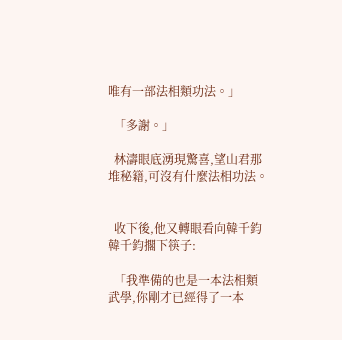唯有一部法相類功法。」

  「多謝。」

  林濤眼底湧現驚喜,望山君那堆秘籍,可沒有什麼法相功法。


  收下後,他又轉眼看向韓千鈞韓千鈞擱下筷子:

  「我準備的也是一本法相類武學,你剛才已經得了一本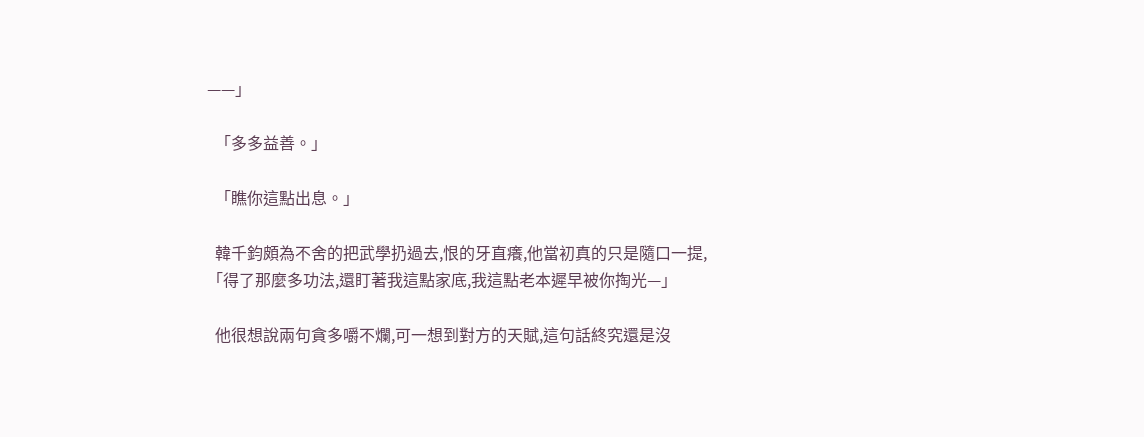——」

  「多多益善。」

  「瞧你這點出息。」

  韓千鈞頗為不舍的把武學扔過去,恨的牙直癢,他當初真的只是隨口一提,「得了那麼多功法,還盯著我這點家底,我這點老本遲早被你掏光—」

  他很想說兩句貪多嚼不爛,可一想到對方的天賦,這句話終究還是沒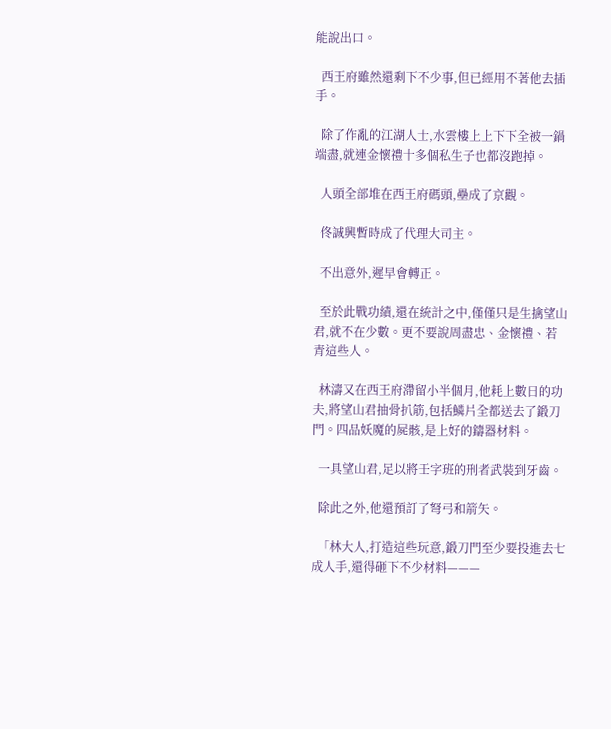能說出口。

  西王府雖然還剩下不少事,但已經用不著他去插手。

  除了作亂的江湖人士,水雲樓上上下下全被一鍋端盡,就連金懷禮十多個私生子也都沒跑掉。

  人頭全部堆在西王府碼頭,壘成了京觀。

  佟誠興暫時成了代理大司主。

  不出意外,遲早會轉正。

  至於此戰功績,還在統計之中,僅僅只是生擒望山君,就不在少數。更不要說周盡忠、金懷禮、若青這些人。

  林濤又在西王府滯留小半個月,他耗上數日的功夫,將望山君抽骨扒筋,包括鱗片全都送去了鍛刀門。四品妖魔的屍骸,是上好的鑄器材料。

  一具望山君,足以將壬字班的刑者武裝到牙齒。

  除此之外,他還預訂了弩弓和箭矢。

  「林大人,打造這些玩意,鍛刀門至少要投進去七成人手,還得砸下不少材料———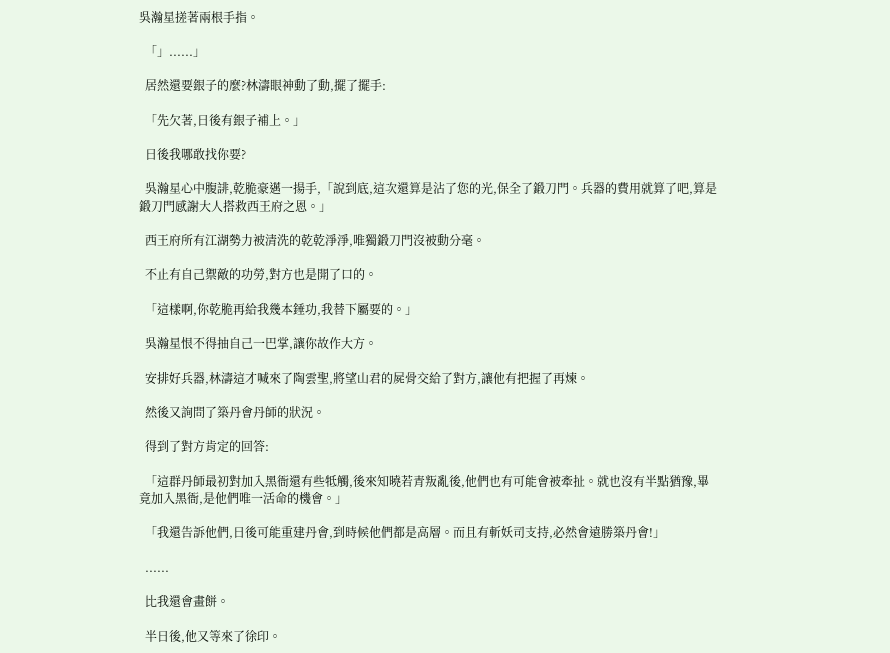吳瀚星搓著兩根手指。

  「」......」

  居然還要銀子的麼?林濤眼神動了動,擺了擺手:

  「先欠著,日後有銀子補上。」

  日後我哪敢找你要?

  吳瀚星心中腹誹,乾脆豪邁一揚手,「說到底,這次還算是沾了您的光,保全了鍛刀門。兵器的費用就算了吧,算是鍛刀門感謝大人搭救西王府之恩。」

  西王府所有江湖勢力被清洗的乾乾淨淨,唯獨鍛刀門沒被動分毫。

  不止有自己禦敵的功勞,對方也是開了口的。

  「這樣啊,你乾脆再給我幾本錘功,我替下屬要的。」

  吳瀚星恨不得抽自己一巴掌,讓你故作大方。

  安排好兵器,林濤這才喊來了陶雲聖,將望山君的屍骨交給了對方,讓他有把握了再煉。

  然後又詢問了築丹會丹師的狀況。

  得到了對方肯定的回答:

  「這群丹師最初對加入黑衙還有些牴觸,後來知曉若青叛亂後,他們也有可能會被牽扯。就也沒有半點猶豫,畢竟加入黑衙,是他們唯一活命的機會。」

  「我還告訴他們,日後可能重建丹會,到時候他們都是高層。而且有斬妖司支持,必然會遠勝築丹會!」

  ......

  比我還會畫餅。

  半日後,他又等來了徐印。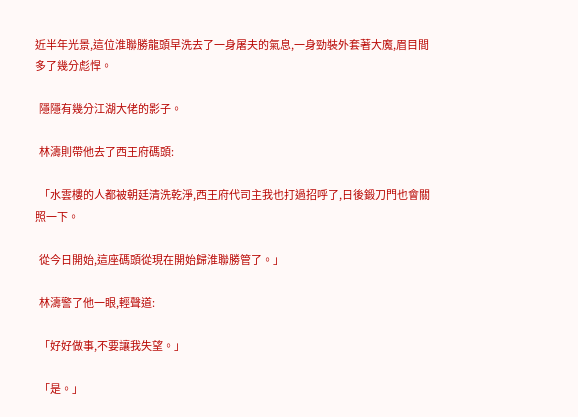近半年光景,這位淮聯勝龍頭早洗去了一身屠夫的氣息,一身勁裝外套著大魔,眉目間多了幾分彪悍。

  隱隱有幾分江湖大佬的影子。

  林濤則帶他去了西王府碼頭:

  「水雲樓的人都被朝廷清洗乾淨,西王府代司主我也打過招呼了,日後鍛刀門也會關照一下。

  從今日開始,這座碼頭從現在開始歸淮聯勝管了。」

  林濤警了他一眼,輕聲道:

  「好好做事,不要讓我失望。」

  「是。」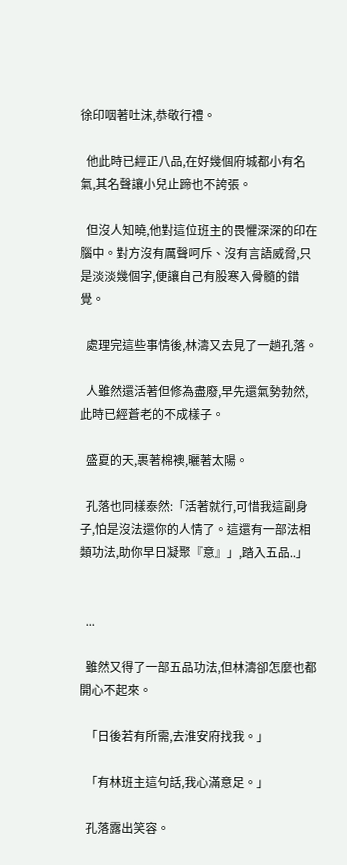徐印咽著吐沫,恭敬行禮。

  他此時已經正八品,在好幾個府城都小有名氣,其名聲讓小兒止蹄也不誇張。

  但沒人知曉,他對這位班主的畏懼深深的印在腦中。對方沒有厲聲呵斥、沒有言語威脅,只是淡淡幾個字,便讓自己有股寒入骨髓的錯覺。

  處理完這些事情後,林濤又去見了一趟孔落。

  人雖然還活著但修為盡廢,早先還氣勢勃然,此時已經蒼老的不成樣子。

  盛夏的天,裹著棉襖,曬著太陽。

  孔落也同樣泰然:「活著就行,可惜我這副身子,怕是沒法還你的人情了。這還有一部法相類功法,助你早日凝聚『意』」,踏入五品..」


  ...

  雖然又得了一部五品功法,但林濤卻怎麼也都開心不起來。

  「日後若有所需,去淮安府找我。」

  「有林班主這句話,我心滿意足。」

  孔落露出笑容。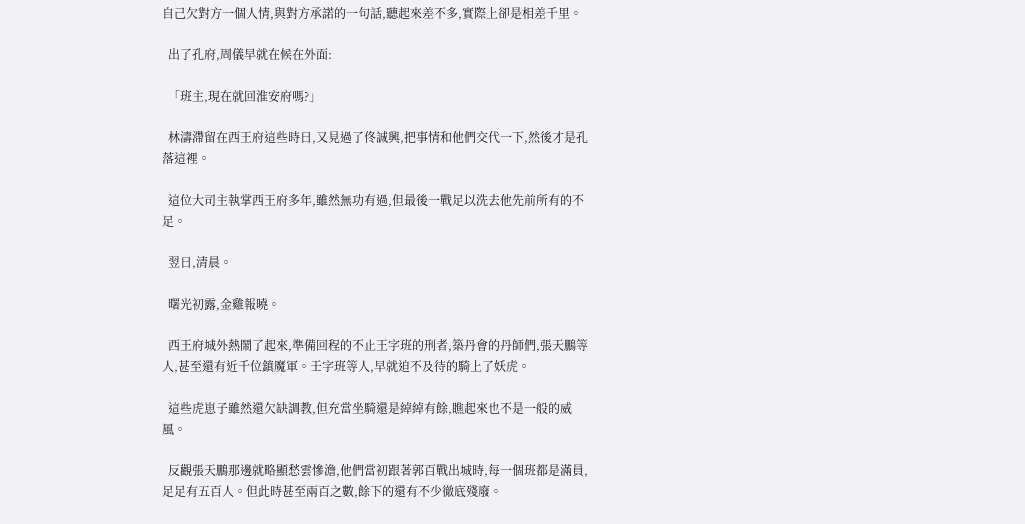自己欠對方一個人情,與對方承諾的一句話,聽起來差不多,實際上卻是相差千里。

  出了孔府,周儀早就在候在外面:

  「班主,現在就回淮安府嗎?」

  林濤滯留在西王府這些時日,又見過了佟誠興,把事情和他們交代一下,然後才是孔落這裡。

  這位大司主執掌西王府多年,雖然無功有過,但最後一戰足以洗去他先前所有的不足。

  翌日,清晨。

  曙光初露,金雞報曉。

  西王府城外熱鬧了起來,準備回程的不止王字班的刑者,築丹會的丹師們,張天鵬等人,甚至還有近千位鎮魔軍。壬字班等人,早就迫不及待的騎上了妖虎。

  這些虎崽子雖然還欠缺調教,但充當坐騎還是綽綽有餘,瞧起來也不是一般的威風。

  反觀張天鵬那邊就略顯愁雲慘澹,他們當初跟著郭百戰出城時,每一個班都是滿員,足足有五百人。但此時甚至兩百之數,餘下的還有不少徹底殘廢。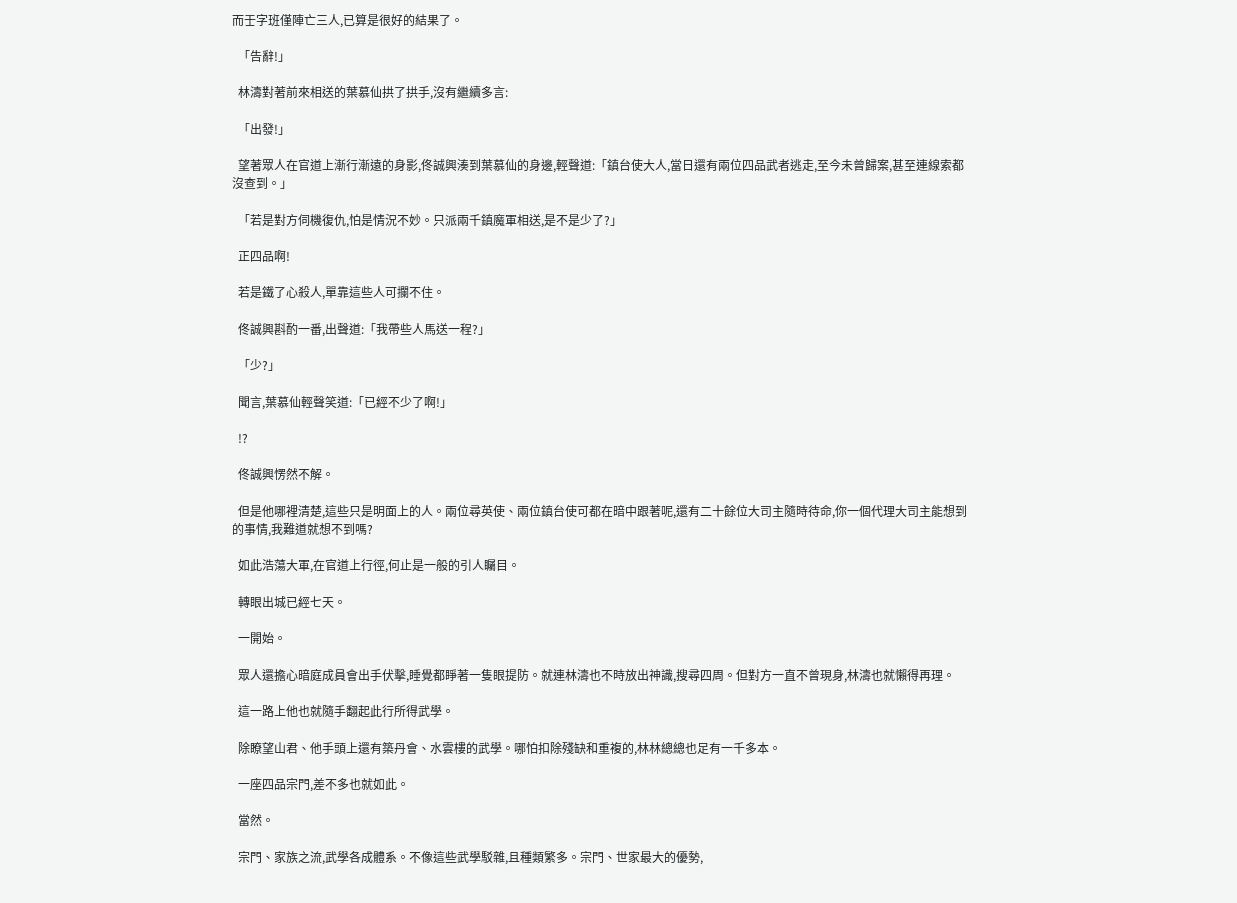而壬字班僅陣亡三人,已算是很好的結果了。

  「告辭!」

  林濤對著前來相送的葉慕仙拱了拱手,沒有繼續多言:

  「出發!」

  望著眾人在官道上漸行漸遠的身影,佟誠興湊到葉慕仙的身邊,輕聲道:「鎮台使大人,當日還有兩位四品武者逃走,至今未曾歸案,甚至連線索都沒查到。」

  「若是對方伺機復仇,怕是情況不妙。只派兩千鎮魔軍相送,是不是少了?」

  正四品啊!

  若是鐵了心殺人,單靠這些人可攔不住。

  佟誠興斟酌一番,出聲道:「我帶些人馬送一程?」

  「少?」

  聞言,葉慕仙輕聲笑道:「已經不少了啊!」

  !?

  佟誠興愣然不解。

  但是他哪裡清楚,這些只是明面上的人。兩位尋英使、兩位鎮台使可都在暗中跟著呢,還有二十餘位大司主隨時待命,你一個代理大司主能想到的事情,我難道就想不到嗎?

  如此浩蕩大軍,在官道上行徑,何止是一般的引人矚目。

  轉眼出城已經七天。

  一開始。

  眾人還擔心暗庭成員會出手伏擊,睡覺都睜著一隻眼提防。就連林濤也不時放出神識,搜尋四周。但對方一直不曾現身,林濤也就懶得再理。

  這一路上他也就隨手翻起此行所得武學。

  除瞭望山君、他手頭上還有築丹會、水雲樓的武學。哪怕扣除殘缺和重複的,林林總總也足有一千多本。

  一座四品宗門,差不多也就如此。

  當然。

  宗門、家族之流,武學各成體系。不像這些武學駁雜,且種類繁多。宗門、世家最大的優勢,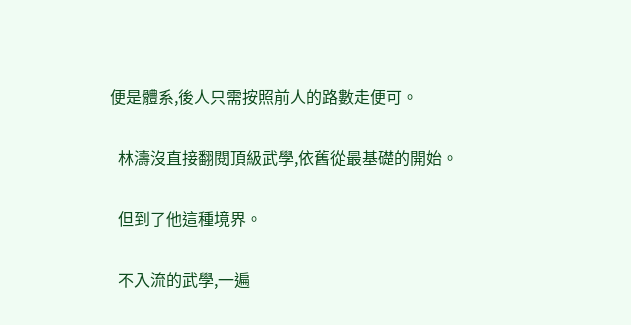便是體系,後人只需按照前人的路數走便可。

  林濤沒直接翻閱頂級武學,依舊從最基礎的開始。

  但到了他這種境界。

  不入流的武學,一遍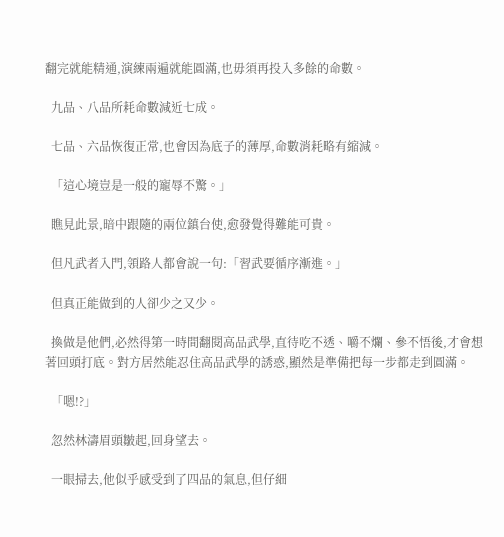翻完就能精通,演練兩遍就能圓滿,也毋須再投入多餘的命數。

  九品、八品所耗命數減近七成。

  七品、六品恢復正常,也會因為底子的薄厚,命數消耗略有縮減。

  「這心境豈是一般的寵辱不驚。」

  瞧見此景,暗中跟隨的兩位鎮台使,愈發覺得難能可貴。

  但凡武者入門,領路人都會說一句:「習武要循序漸進。」

  但真正能做到的人卻少之又少。

  換做是他們,必然得第一時間翻閱高品武學,直待吃不透、嚼不爛、參不悟後,才會想著回頭打底。對方居然能忍住高品武學的誘惑,顯然是準備把每一步都走到圓滿。

  「嗯!?」

  忽然林濤眉頭皺起,回身望去。

  一眼掃去,他似乎感受到了四品的氣息,但仔細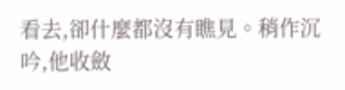看去,卻什麼都沒有瞧見。稍作沉吟,他收斂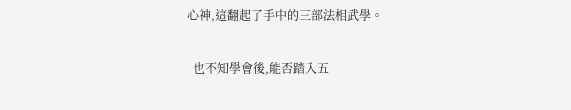心神,這翻起了手中的三部法相武學。

  也不知學會後,能否踏入五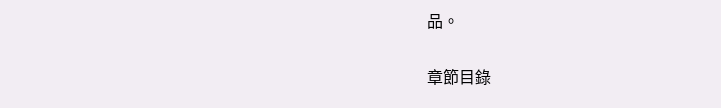品。

章節目錄